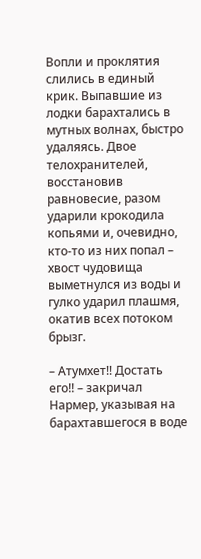Вопли и проклятия слились в единый крик. Выпавшие из лодки барахтались в мутных волнах, быстро удаляясь. Двое телохранителей, восстановив равновесие, разом ударили крокодила копьями и, очевидно, кто-то из них попал – хвост чудовища выметнулся из воды и гулко ударил плашмя, окатив всех потоком брызг.

– Атумхет!! Достать его!! – закричал Нармер, указывая на барахтавшегося в воде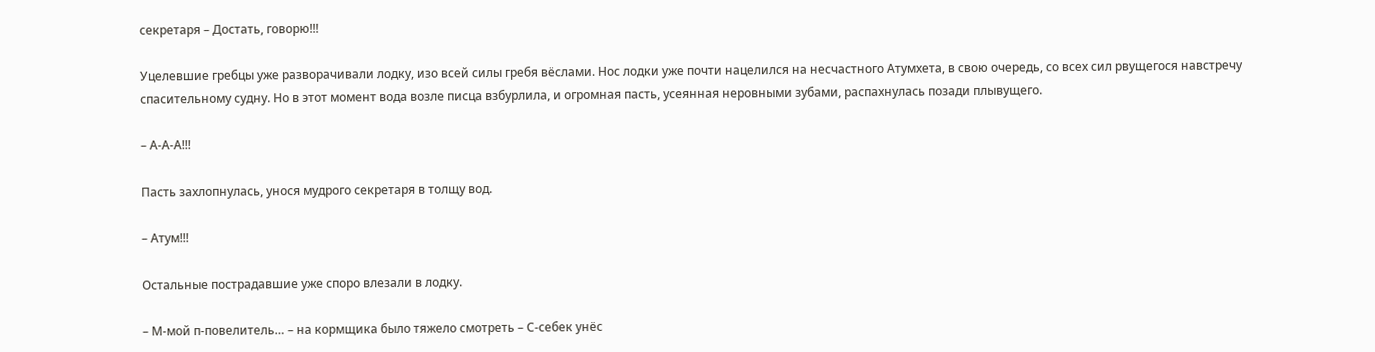секретаря – Достать, говорю!!!

Уцелевшие гребцы уже разворачивали лодку, изо всей силы гребя вёслами. Нос лодки уже почти нацелился на несчастного Атумхета, в свою очередь, со всех сил рвущегося навстречу спасительному судну. Но в этот момент вода возле писца взбурлила, и огромная пасть, усеянная неровными зубами, распахнулась позади плывущего.

– А-А-А!!!

Пасть захлопнулась, унося мудрого секретаря в толщу вод.

– Атум!!!

Остальные пострадавшие уже споро влезали в лодку.

– М-мой п-повелитель… – на кормщика было тяжело смотреть – С-себек унёс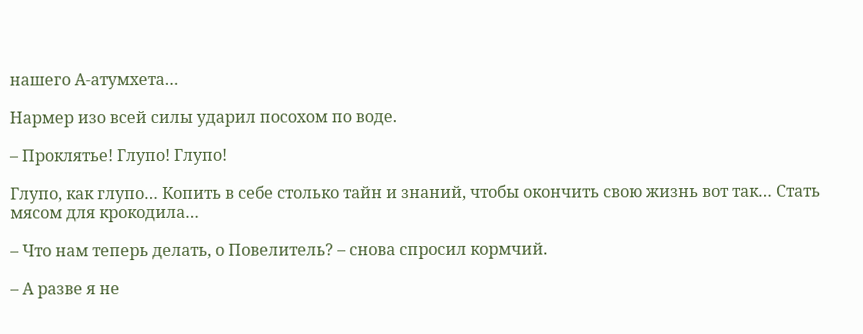нашего А-атумхета…

Нармер изо всей силы ударил посохом по воде.

– Проклятье! Глупо! Глупо!

Глупо, как глупо… Копить в себе столько тайн и знаний, чтобы окончить свою жизнь вот так… Стать мясом для крокодила…

– Что нам теперь делать, о Повелитель? – снова спросил кормчий.

– А разве я не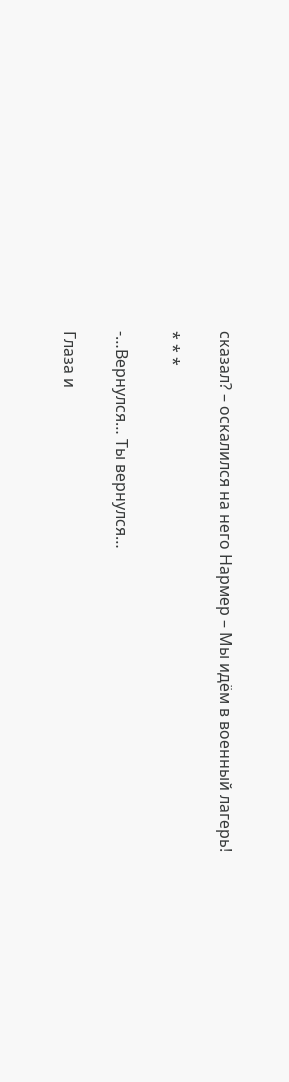сказал? – оскалился на него Нармер – Мы идём в военный лагерь!

* * *

-…Вернулся… Ты вернулся…

Глаза и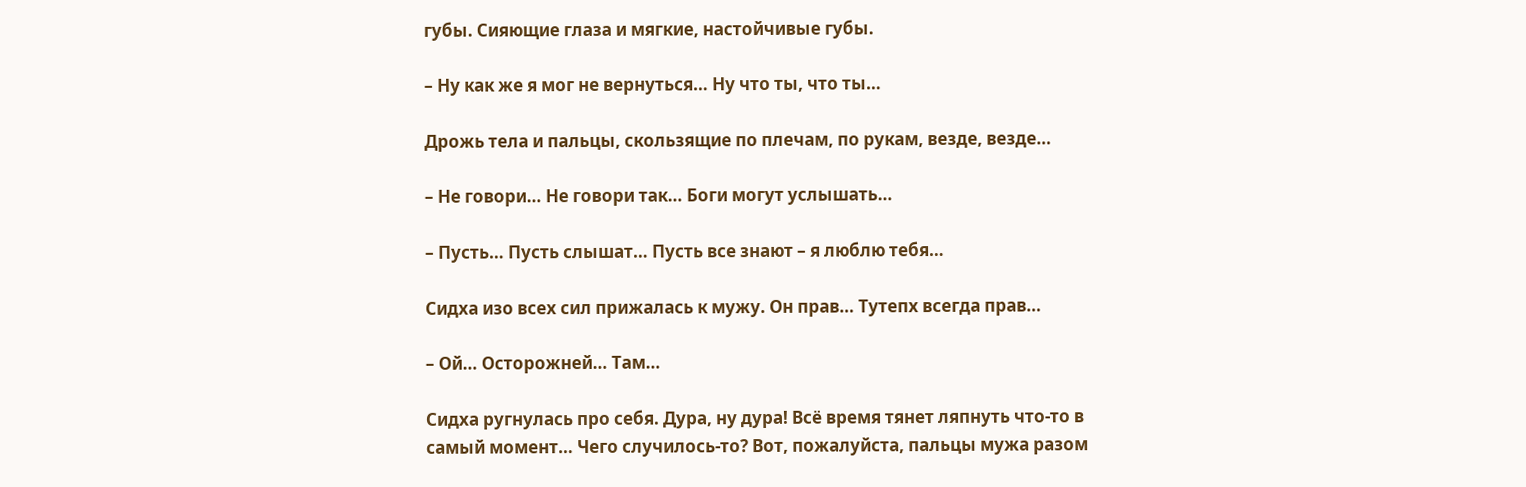губы. Сияющие глаза и мягкие, настойчивые губы.

– Ну как же я мог не вернуться… Ну что ты, что ты…

Дрожь тела и пальцы, скользящие по плечам, по рукам, везде, везде…

– Не говори… Не говори так… Боги могут услышать…

– Пусть… Пусть слышат… Пусть все знают – я люблю тебя…

Сидха изо всех сил прижалась к мужу. Он прав… Тутепх всегда прав…

– Ой… Осторожней… Там…

Сидха ругнулась про себя. Дура, ну дура! Всё время тянет ляпнуть что-то в самый момент… Чего случилось-то? Вот, пожалуйста, пальцы мужа разом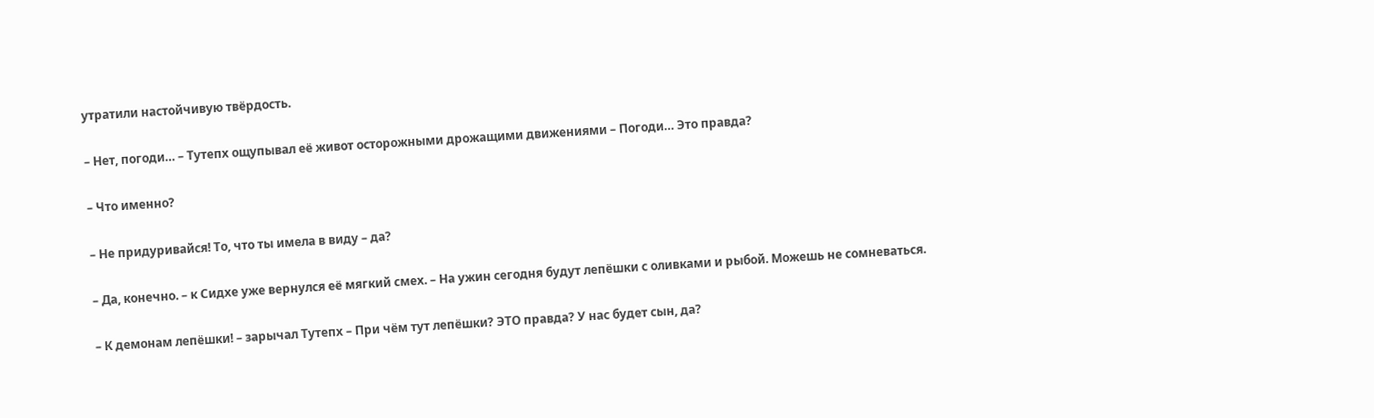утратили настойчивую твёрдость.

– Нет, погоди… – Тутепх ощупывал её живот осторожными дрожащими движениями – Погоди… Это правда?

– Что именно?

– Не придуривайся! То, что ты имела в виду – да?

– Да, конечно. – к Сидхе уже вернулся её мягкий смех. – На ужин сегодня будут лепёшки с оливками и рыбой. Можешь не сомневаться.

– К демонам лепёшки! – зарычал Тутепх – При чём тут лепёшки? ЭТО правда? У нас будет сын, да?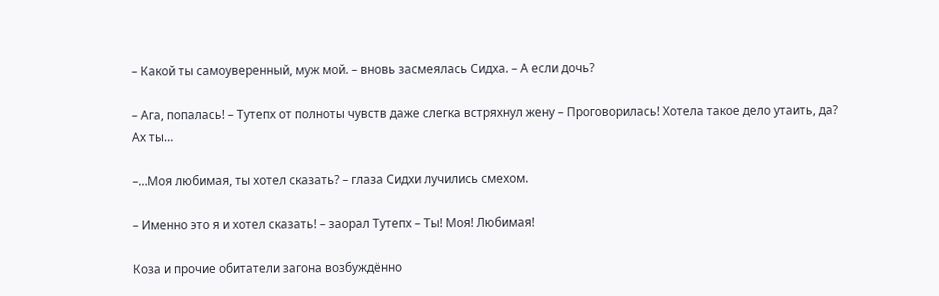– Какой ты самоуверенный, муж мой. – вновь засмеялась Сидха. – А если дочь?

– Ага, попалась! – Тутепх от полноты чувств даже слегка встряхнул жену – Проговорилась! Хотела такое дело утаить, да? Ах ты…

–…Моя любимая, ты хотел сказать? – глаза Сидхи лучились смехом.

– Именно это я и хотел сказать! – заорал Тутепх – Ты! Моя! Любимая!

Коза и прочие обитатели загона возбуждённо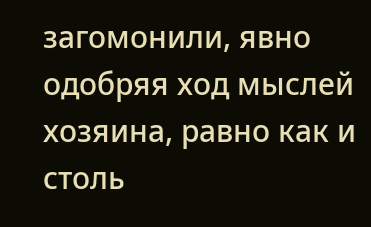загомонили, явно одобряя ход мыслей хозяина, равно как и столь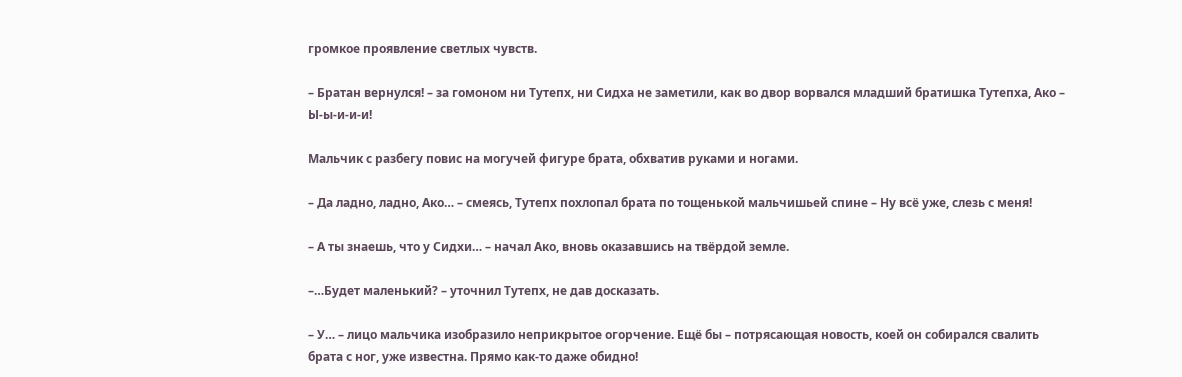громкое проявление светлых чувств.

– Братан вернулся! – за гомоном ни Тутепх, ни Сидха не заметили, как во двор ворвался младший братишка Тутепха, Ако – Ы-ы-и-и-и!

Мальчик с разбегу повис на могучей фигуре брата, обхватив руками и ногами.

– Да ладно, ладно, Ако… – смеясь, Тутепх похлопал брата по тощенькой мальчишьей спине – Ну всё уже, слезь с меня!

– А ты знаешь, что у Сидхи… – начал Ако, вновь оказавшись на твёрдой земле.

–…Будет маленький? – уточнил Тутепх, не дав досказать.

– У… – лицо мальчика изобразило неприкрытое огорчение. Ещё бы – потрясающая новость, коей он собирался свалить брата с ног, уже известна. Прямо как-то даже обидно!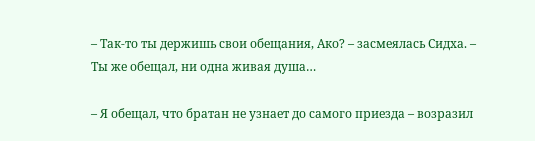– Так-то ты держишь свои обещания, Ако? – засмеялась Сидха. – Ты же обещал, ни одна живая душа…

– Я обещал, что братан не узнает до самого приезда – возразил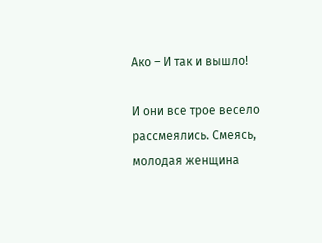Ако – И так и вышло!

И они все трое весело рассмеялись. Смеясь, молодая женщина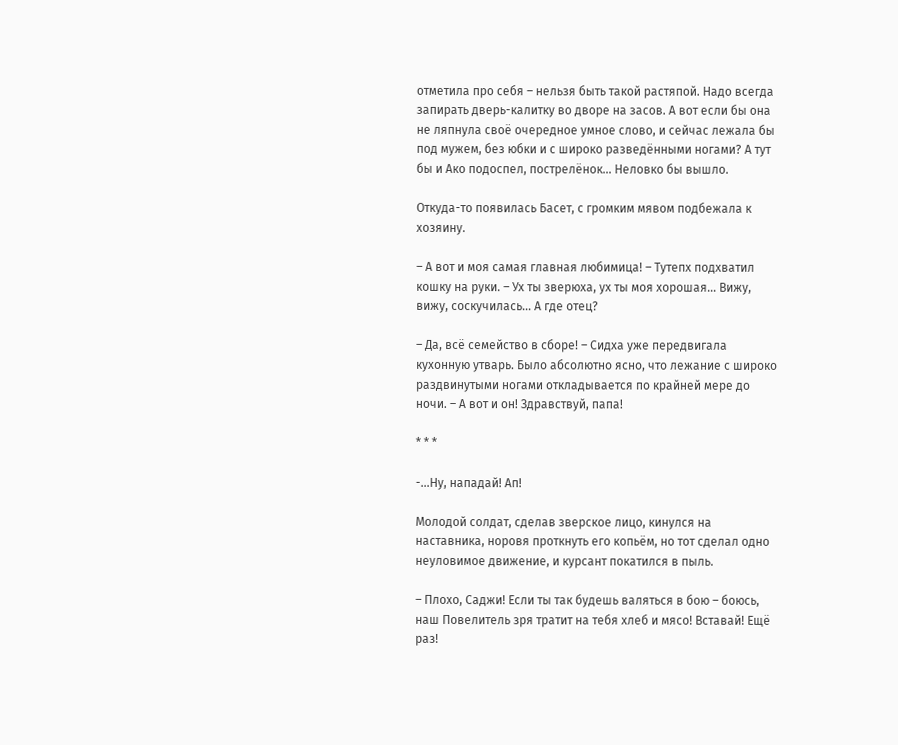отметила про себя – нельзя быть такой растяпой. Надо всегда запирать дверь-калитку во дворе на засов. А вот если бы она не ляпнула своё очередное умное слово, и сейчас лежала бы под мужем, без юбки и с широко разведёнными ногами? А тут бы и Ако подоспел, пострелёнок… Неловко бы вышло.

Откуда-то появилась Басет, с громким мявом подбежала к хозяину.

– А вот и моя самая главная любимица! – Тутепх подхватил кошку на руки. – Ух ты зверюха, ух ты моя хорошая… Вижу, вижу, соскучилась… А где отец?

– Да, всё семейство в сборе! – Сидха уже передвигала кухонную утварь. Было абсолютно ясно, что лежание с широко раздвинутыми ногами откладывается по крайней мере до ночи. – А вот и он! Здравствуй, папа!

* * *

-…Ну, нападай! Ап!

Молодой солдат, сделав зверское лицо, кинулся на наставника, норовя проткнуть его копьём, но тот сделал одно неуловимое движение, и курсант покатился в пыль.

– Плохо, Саджи! Если ты так будешь валяться в бою – боюсь, наш Повелитель зря тратит на тебя хлеб и мясо! Вставай! Ещё раз!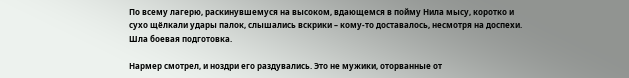По всему лагерю, раскинувшемуся на высоком, вдающемся в пойму Нила мысу, коротко и сухо щёлкали удары палок, слышались вскрики – кому-то доставалось, несмотря на доспехи. Шла боевая подготовка.

Нармер смотрел, и ноздри его раздувались. Это не мужики, оторванные от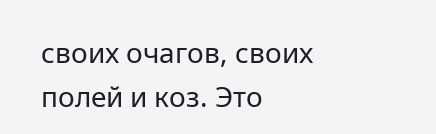своих очагов, своих полей и коз. Это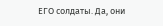ЕГО солдаты. Да, они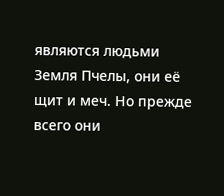являются людьми Земля Пчелы, они её щит и меч. Но прежде всего они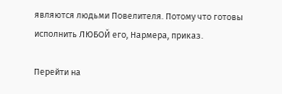являются людьми Повелителя. Потому что готовы исполнить ЛЮБОЙ его, Нармера, приказ.

Перейти на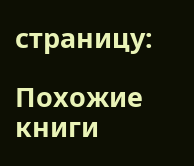страницу:

Похожие книги